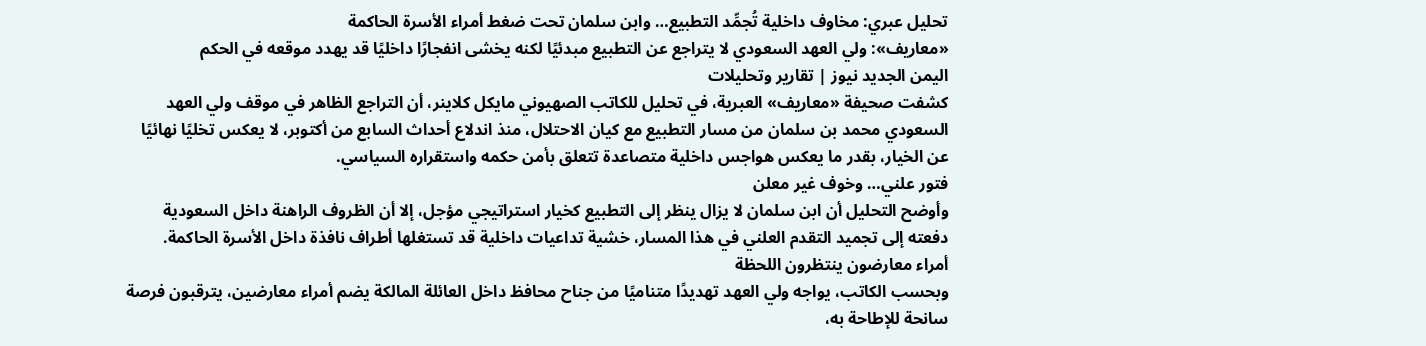تحليل عبري: مخاوف داخلية تُجمِّد التطبيع… وابن سلمان تحت ضغط أمراء الأسرة الحاكمة
«معاريف»: ولي العهد السعودي لا يتراجع عن التطبيع مبدئيًا لكنه يخشى انفجارًا داخليًا قد يهدد موقعه في الحكم
اليمن الجديد نيوز | تقارير وتحليلات
كشفت صحيفة «معاريف» العبرية، في تحليل للكاتب الصهيوني مايكل كلاينر، أن التراجع الظاهر في موقف ولي العهد السعودي محمد بن سلمان من مسار التطبيع مع كيان الاحتلال، منذ اندلاع أحداث السابع من أكتوبر، لا يعكس تخليًا نهائيًا عن الخيار، بقدر ما يعكس هواجس داخلية متصاعدة تتعلق بأمن حكمه واستقراره السياسي.
فتور علني… وخوف غير معلن
وأوضح التحليل أن ابن سلمان لا يزال ينظر إلى التطبيع كخيار استراتيجي مؤجل، إلا أن الظروف الراهنة داخل السعودية دفعته إلى تجميد التقدم العلني في هذا المسار، خشية تداعيات داخلية قد تستغلها أطراف نافذة داخل الأسرة الحاكمة.
أمراء معارضون ينتظرون اللحظة
وبحسب الكاتب، يواجه ولي العهد تهديدًا متناميًا من جناح محافظ داخل العائلة المالكة يضم أمراء معارضين، يترقبون فرصة سانحة للإطاحة به،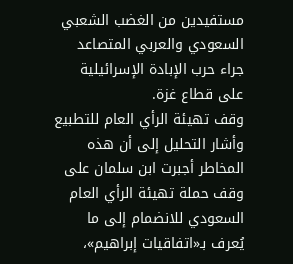مستفيدين من الغضب الشعبي السعودي والعربي المتصاعد جراء حرب الإبادة الإسرائيلية على قطاع غزة.
وقف تهيئة الرأي العام للتطبيع
وأشار التحليل إلى أن هذه المخاطر أجبرت ابن سلمان على وقف حملة تهيئة الرأي العام السعودي للانضمام إلى ما يُعرف بـ«اتفاقيات إبراهيم»،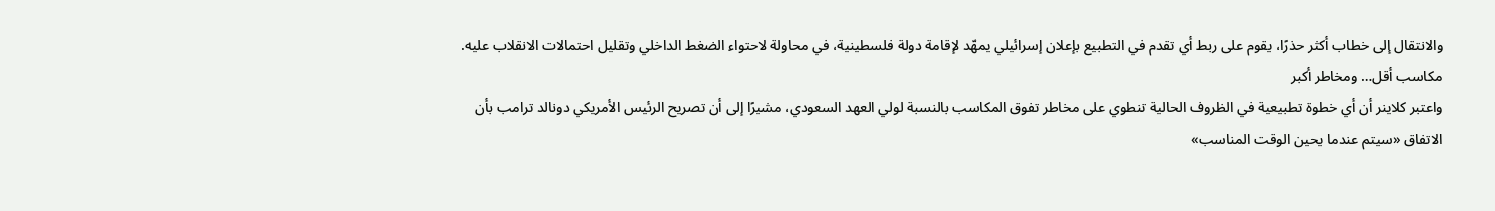والانتقال إلى خطاب أكثر حذرًا، يقوم على ربط أي تقدم في التطبيع بإعلان إسرائيلي يمهّد لإقامة دولة فلسطينية، في محاولة لاحتواء الضغط الداخلي وتقليل احتمالات الانقلاب عليه.
مكاسب أقل… ومخاطر أكبر
واعتبر كلاينر أن أي خطوة تطبيعية في الظروف الحالية تنطوي على مخاطر تفوق المكاسب بالنسبة لولي العهد السعودي، مشيرًا إلى أن تصريح الرئيس الأمريكي دونالد ترامب بأن الاتفاق «سيتم عندما يحين الوقت المناسب»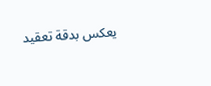يعكس بدقة تعقيد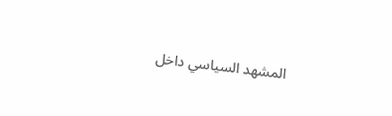المشهد السياسي داخل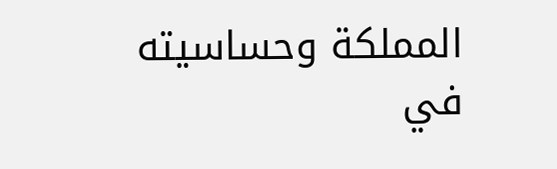المملكة وحساسيته في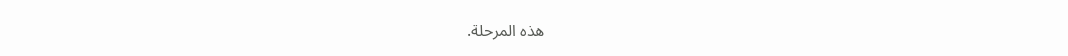هذه المرحلة.